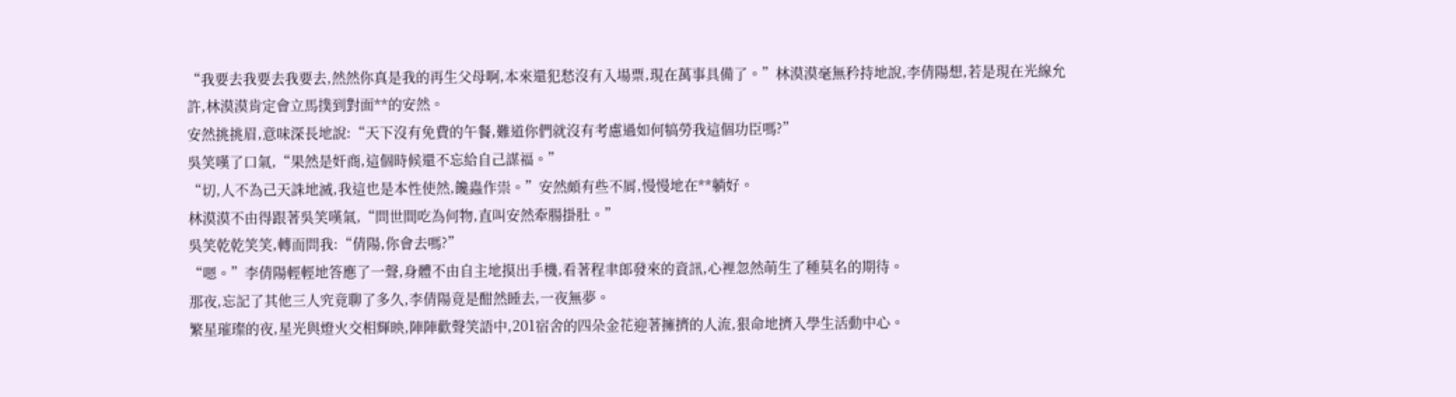“我要去我要去我要去,然然你真是我的再生父母啊,本來還犯愁沒有入場票,現在萬事具備了。”林漠漠毫無矜持地說,李倩陽想,若是現在光線允許,林漠漠肯定會立馬撲到對面**的安然。
安然挑挑眉,意味深長地說:“天下沒有免費的午餐,難道你們就沒有考慮過如何犒勞我這個功臣嗎?”
吳笑嘆了口氣,“果然是奸商,這個時候還不忘給自己謀福。”
“切,人不為己天誅地滅,我這也是本性使然,饞蟲作祟。”安然頗有些不屑,慢慢地在**躺好。
林漠漠不由得跟著吳笑嘆氣,“問世間吃為何物,直叫安然牽腸掛肚。”
吳笑乾乾笑笑,轉而問我:“倩陽,你會去嗎?”
“嗯。”李倩陽輕輕地答應了一聲,身體不由自主地摸出手機,看著程聿郎發來的資訊,心裡忽然萌生了種莫名的期待。
那夜,忘記了其他三人究竟聊了多久,李倩陽竟是酣然睡去,一夜無夢。
繁星璀璨的夜,星光與燈火交相輝映,陣陣歡聲笑語中,201宿舍的四朵金花迎著擁擠的人流,狠命地擠入學生活動中心。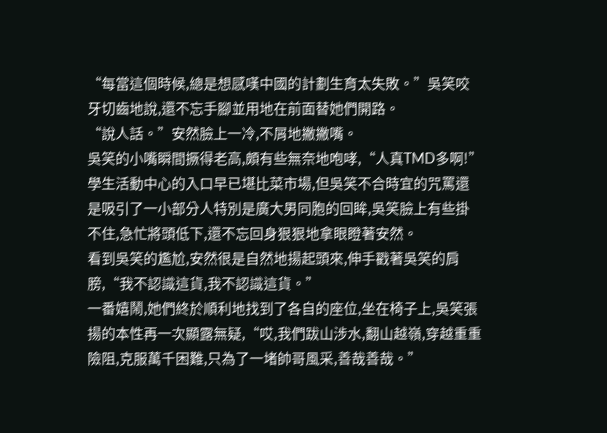“每當這個時候,總是想感嘆中國的計劃生育太失敗。”吳笑咬牙切齒地說,還不忘手腳並用地在前面替她們開路。
“說人話。”安然臉上一冷,不屑地撇撇嘴。
吳笑的小嘴瞬間撅得老高,頗有些無奈地咆哮,“人真TMD多啊!”
學生活動中心的入口早已堪比菜市場,但吳笑不合時宜的咒罵還是吸引了一小部分人特別是廣大男同胞的回眸,吳笑臉上有些掛不住,急忙將頭低下,還不忘回身狠狠地拿眼瞪著安然。
看到吳笑的尷尬,安然很是自然地揚起頭來,伸手戳著吳笑的肩膀,“我不認識這貨,我不認識這貨。”
一番嬉鬧,她們終於順利地找到了各自的座位,坐在椅子上,吳笑張揚的本性再一次顯露無疑,“哎,我們跋山涉水,翻山越嶺,穿越重重險阻,克服萬千困難,只為了一堵帥哥風采,善哉善哉。”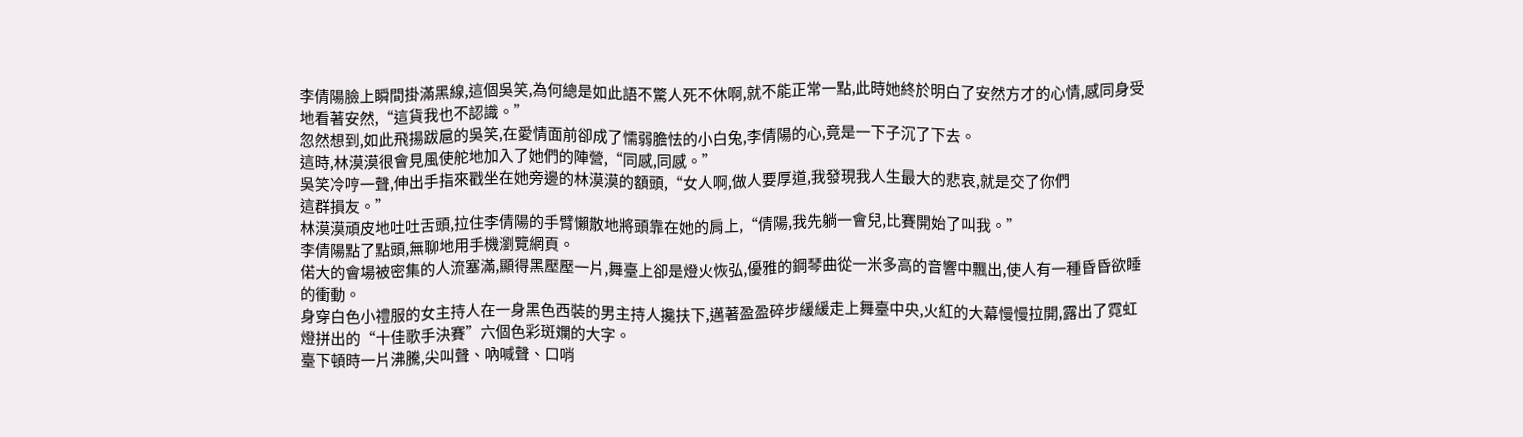李倩陽臉上瞬間掛滿黑線,這個吳笑,為何總是如此語不驚人死不休啊,就不能正常一點,此時她終於明白了安然方才的心情,感同身受地看著安然,“這貨我也不認識。”
忽然想到,如此飛揚跋扈的吳笑,在愛情面前卻成了懦弱膽怯的小白兔,李倩陽的心,竟是一下子沉了下去。
這時,林漠漠很會見風使舵地加入了她們的陣營,“同感,同感。”
吳笑冷哼一聲,伸出手指來戳坐在她旁邊的林漠漠的額頭,“女人啊,做人要厚道,我發現我人生最大的悲哀,就是交了你們
這群損友。”
林漠漠頑皮地吐吐舌頭,拉住李倩陽的手臂懶散地將頭靠在她的肩上,“倩陽,我先躺一會兒,比賽開始了叫我。”
李倩陽點了點頭,無聊地用手機瀏覽網頁。
偌大的會場被密集的人流塞滿,顯得黑壓壓一片,舞臺上卻是燈火恢弘,優雅的鋼琴曲從一米多高的音響中飄出,使人有一種昏昏欲睡的衝動。
身穿白色小禮服的女主持人在一身黑色西裝的男主持人攙扶下,邁著盈盈碎步緩緩走上舞臺中央,火紅的大幕慢慢拉開,露出了霓虹燈拼出的“十佳歌手決賽”六個色彩斑斕的大字。
臺下頓時一片沸騰,尖叫聲、吶喊聲、口哨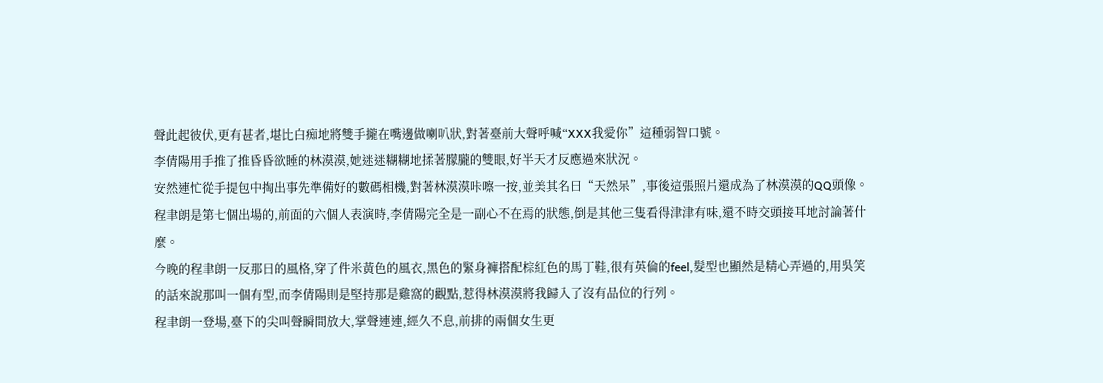聲此起彼伏,更有甚者,堪比白痴地將雙手攏在嘴邊做喇叭狀,對著臺前大聲呼喊“XXX我愛你”這種弱智口號。
李倩陽用手推了推昏昏欲睡的林漠漠,她迷迷糊糊地揉著朦朧的雙眼,好半天才反應過來狀況。
安然連忙從手提包中掏出事先準備好的數碼相機,對著林漠漠咔嚓一按,並美其名曰“天然呆”,事後這張照片還成為了林漠漠的QQ頭像。
程聿朗是第七個出場的,前面的六個人表演時,李倩陽完全是一副心不在焉的狀態,倒是其他三隻看得津津有味,還不時交頭接耳地討論著什麼。
今晚的程聿朗一反那日的風格,穿了件米黃色的風衣,黑色的緊身褲搭配棕紅色的馬丁鞋,很有英倫的feel,髮型也顯然是精心弄過的,用吳笑的話來說那叫一個有型,而李倩陽則是堅持那是雞窩的觀點,惹得林漠漠將我歸入了沒有品位的行列。
程聿朗一登場,臺下的尖叫聲瞬間放大,掌聲連連,經久不息,前排的兩個女生更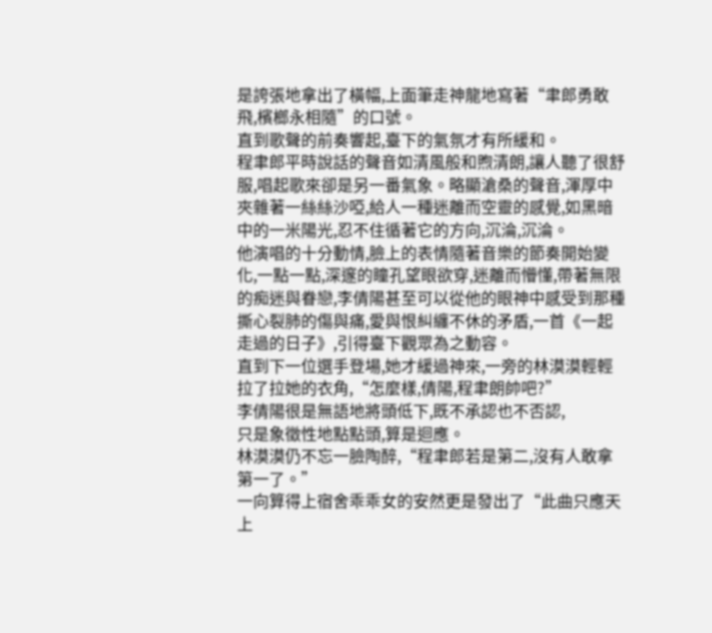是誇張地拿出了橫幅,上面筆走神龍地寫著“聿郎勇敢飛,檳榔永相隨”的口號。
直到歌聲的前奏響起,臺下的氣氛才有所緩和。
程聿郎平時說話的聲音如清風般和煦清朗,讓人聽了很舒服,唱起歌來卻是另一番氣象。略顯滄桑的聲音,渾厚中夾雜著一絲絲沙啞,給人一種迷離而空靈的感覺,如黑暗中的一米陽光,忍不住循著它的方向,沉淪,沉淪。
他演唱的十分動情,臉上的表情隨著音樂的節奏開始變化,一點一點,深邃的瞳孔望眼欲穿,迷離而懵懂,帶著無限的痴迷與眷戀,李倩陽甚至可以從他的眼神中感受到那種撕心裂肺的傷與痛,愛與恨糾纏不休的矛盾,一首《一起走過的日子》,引得臺下觀眾為之動容。
直到下一位選手登場,她才緩過神來,一旁的林漠漠輕輕拉了拉她的衣角,“怎麼樣,倩陽,程聿朗帥吧?”
李倩陽很是無語地將頭低下,既不承認也不否認,
只是象徵性地點點頭,算是迴應。
林漠漠仍不忘一臉陶醉,“程聿郎若是第二,沒有人敢拿第一了。”
一向算得上宿舍乖乖女的安然更是發出了“此曲只應天上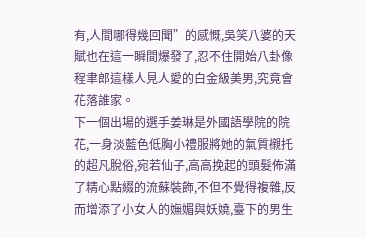有,人間哪得幾回聞”的感慨,吳笑八婆的天賦也在這一瞬間爆發了,忍不住開始八卦像程聿郎這樣人見人愛的白金級美男,究竟會花落誰家。
下一個出場的選手姜琳是外國語學院的院花,一身淡藍色低胸小禮服將她的氣質襯托的超凡脫俗,宛若仙子,高高挽起的頭髮佈滿了精心點綴的流蘇裝飾,不但不覺得複雜,反而增添了小女人的嫵媚與妖嬈,臺下的男生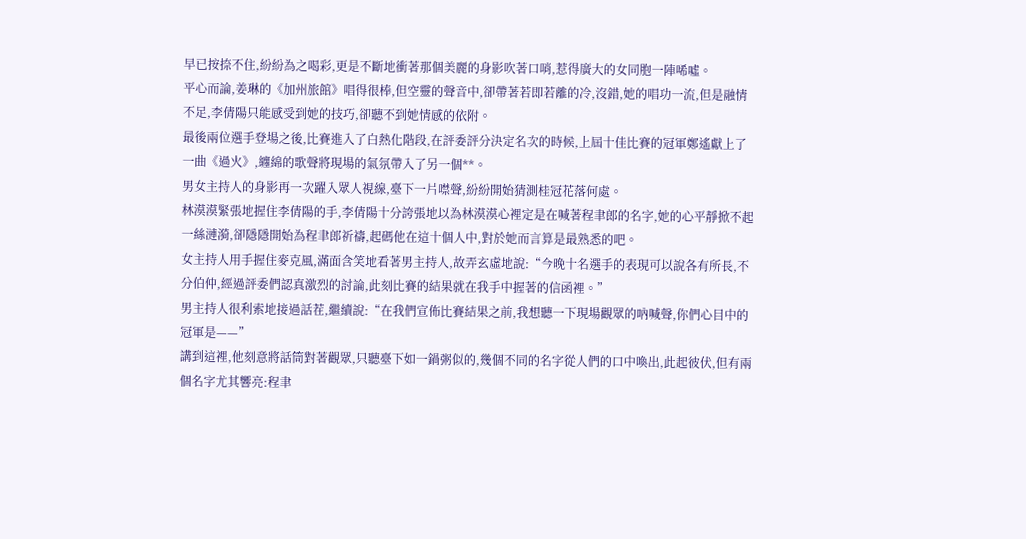早已按捺不住,紛紛為之喝彩,更是不斷地衝著那個美麗的身影吹著口哨,惹得廣大的女同胞一陣唏噓。
平心而論,姜琳的《加州旅館》唱得很棒,但空靈的聲音中,卻帶著若即若離的冷,沒錯,她的唱功一流,但是融情不足,李倩陽只能感受到她的技巧,卻聽不到她情感的依附。
最後兩位選手登場之後,比賽進入了白熱化階段,在評委評分決定名次的時候,上屆十佳比賽的冠軍鄭遙獻上了一曲《過火》,纏綿的歌聲將現場的氣氛帶入了另一個**。
男女主持人的身影再一次躍入眾人視線,臺下一片噤聲,紛紛開始猜測桂冠花落何處。
林漠漠緊張地握住李倩陽的手,李倩陽十分誇張地以為林漠漠心裡定是在喊著程聿郎的名字,她的心平靜掀不起一絲漣漪,卻隱隱開始為程聿郎祈禱,起碼他在這十個人中,對於她而言算是最熟悉的吧。
女主持人用手握住麥克風,滿面含笑地看著男主持人,故弄玄虛地說:“今晚十名選手的表現可以說各有所長,不分伯仲,經過評委們認真激烈的討論,此刻比賽的結果就在我手中握著的信函裡。”
男主持人很利索地接過話茬,繼續說:“在我們宣佈比賽結果之前,我想聽一下現場觀眾的吶喊聲,你們心目中的冠軍是——”
講到這裡,他刻意將話筒對著觀眾,只聽臺下如一鍋粥似的,幾個不同的名字從人們的口中喚出,此起彼伏,但有兩個名字尤其響亮:程聿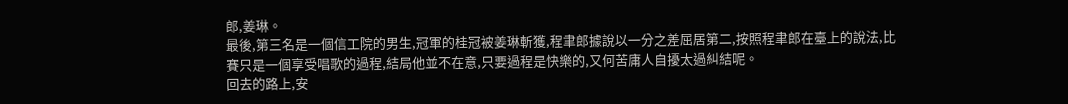郎,姜琳。
最後,第三名是一個信工院的男生,冠軍的桂冠被姜琳斬獲,程聿郎據說以一分之差屈居第二,按照程聿郎在臺上的說法,比賽只是一個享受唱歌的過程,結局他並不在意,只要過程是快樂的,又何苦庸人自擾太過糾結呢。
回去的路上,安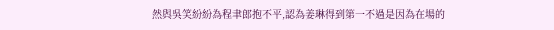然與吳笑紛紛為程聿郎抱不平,認為姜琳得到第一不過是因為在場的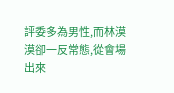評委多為男性,而林漠漠卻一反常態,從會場出來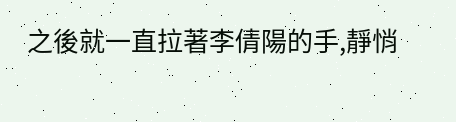之後就一直拉著李倩陽的手,靜悄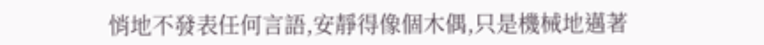悄地不發表任何言語,安靜得像個木偶,只是機械地邁著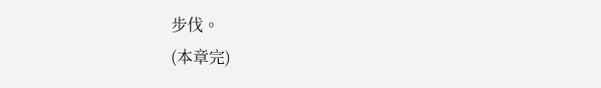步伐。
(本章完)